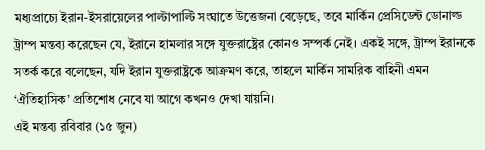মধ্যপ্রাচ্যে ইরান-ইসরায়েলের পাল্টাপাল্টি সংঘাতে উত্তেজনা বেড়েছে, তবে মার্কিন প্রেসিডেন্ট ডোনাল্ড ট্রাম্প মন্তব্য করেছেন যে, ইরানে হামলার সঙ্গে যুক্তরাষ্ট্রের কোনও সম্পর্ক নেই। একই সঙ্গে, ট্রাম্প ইরানকে সতর্ক করে বলেছেন, যদি ইরান যুক্তরাষ্ট্রকে আক্রমণ করে, তাহলে মার্কিন সামরিক বাহিনী এমন ‘ঐতিহাসিক’ প্রতিশোধ নেবে যা আগে কখনও দেখা যায়নি।
এই মন্তব্য রবিবার (১৫ জুন)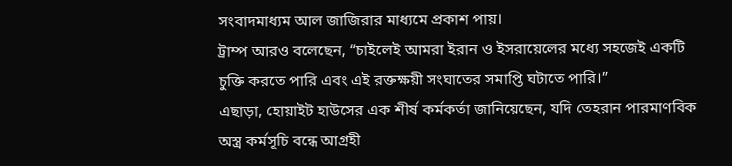সংবাদমাধ্যম আল জাজিরার মাধ্যমে প্রকাশ পায়।
ট্রাম্প আরও বলেছেন, “চাইলেই আমরা ইরান ও ইসরায়েলের মধ্যে সহজেই একটি চুক্তি করতে পারি এবং এই রক্তক্ষয়ী সংঘাতের সমাপ্তি ঘটাতে পারি।”
এছাড়া, হোয়াইট হাউসের এক শীর্ষ কর্মকর্তা জানিয়েছেন, যদি তেহরান পারমাণবিক অস্ত্র কর্মসূচি বন্ধে আগ্রহী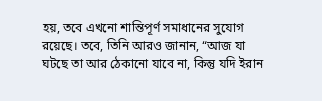হয়, তবে এখনো শান্তিপূর্ণ সমাধানের সুযোগ রয়েছে। তবে, তিনি আরও জানান, “আজ যা ঘটছে তা আর ঠেকানো যাবে না, কিন্তু যদি ইরান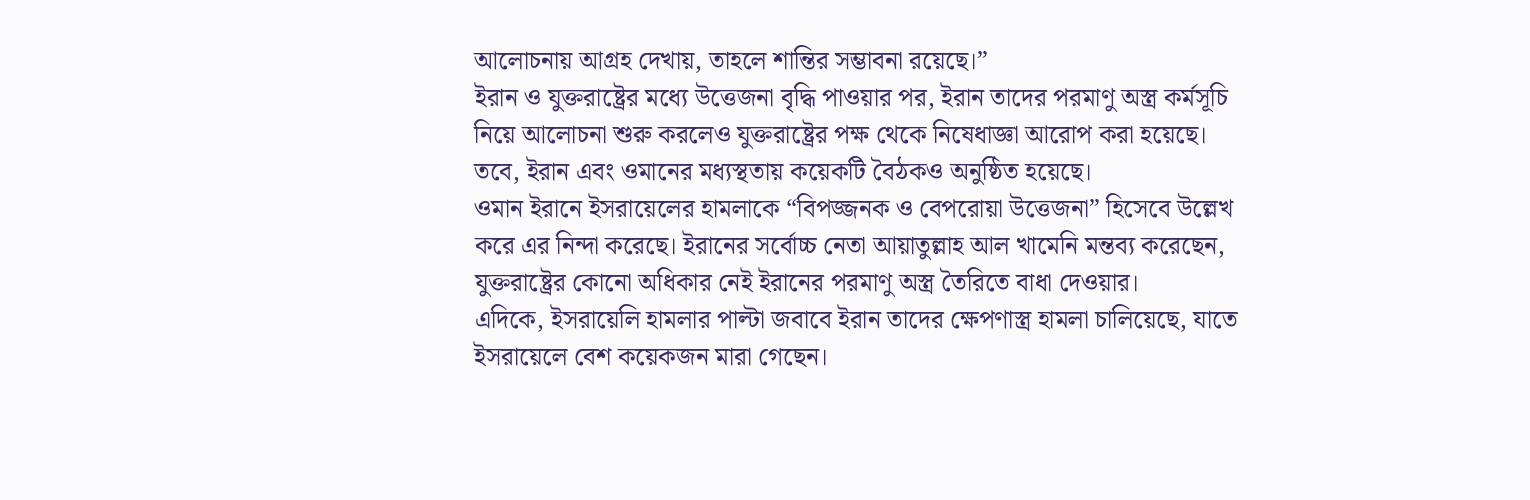আলোচনায় আগ্রহ দেখায়, তাহলে শান্তির সম্ভাবনা রয়েছে।”
ইরান ও যুক্তরাষ্ট্রের মধ্যে উত্তেজনা বৃদ্ধি পাওয়ার পর, ইরান তাদের পরমাণু অস্ত্র কর্মসূচি নিয়ে আলোচনা শুরু করলেও যুক্তরাষ্ট্রের পক্ষ থেকে নিষেধাজ্ঞা আরোপ করা হয়েছে। তবে, ইরান এবং ওমানের মধ্যস্থতায় কয়েকটি বৈঠকও অনুষ্ঠিত হয়েছে।
ওমান ইরানে ইসরায়েলের হামলাকে “বিপজ্জনক ও বেপরোয়া উত্তেজনা” হিসেবে উল্লেখ করে এর নিন্দা করেছে। ইরানের সর্বোচ্চ নেতা আয়াতুল্লাহ আল খামেনি মন্তব্য করেছেন, যুক্তরাষ্ট্রের কোনো অধিকার নেই ইরানের পরমাণু অস্ত্র তৈরিতে বাধা দেওয়ার।
এদিকে, ইসরায়েলি হামলার পাল্টা জবাবে ইরান তাদের ক্ষেপণাস্ত্র হামলা চালিয়েছে, যাতে ইসরায়েলে বেশ কয়েকজন মারা গেছেন।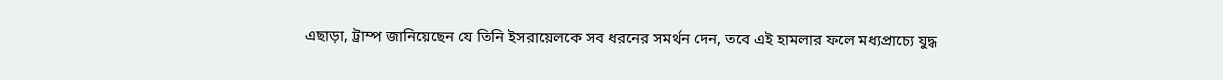এছাড়া, ট্রাম্প জানিয়েছেন যে তিনি ইসরায়েলকে সব ধরনের সমর্থন দেন, তবে এই হামলার ফলে মধ্যপ্রাচ্যে যুদ্ধ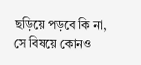ছড়িয়ে পড়বে কি না, সে বিষয়ে কোনও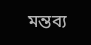মন্তব্য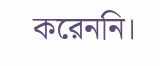করেননি।